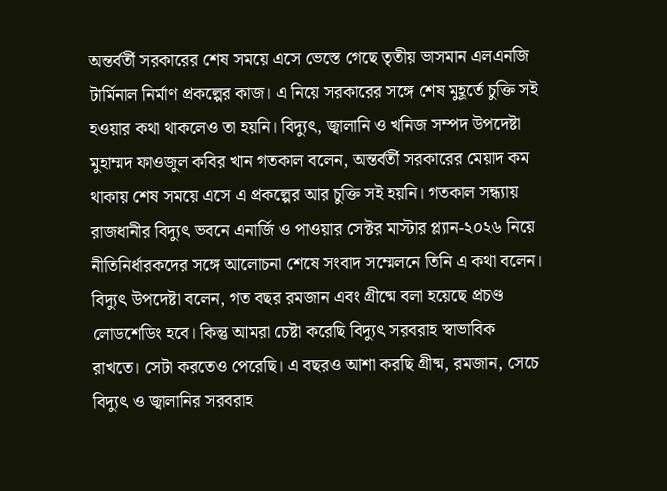অন্তর্বর্তী সরকারের শেষ সময়ে এসে ভেস্তে গেছে তৃতীয় ভাসমান এলএনজি টার্মিনাল নির্মাণ প্রকল্পের কাজ। এ নিয়ে সরকারের সঙ্গে শেষ মুহূর্তে চুক্তি সই হওয়ার কথা থাকলেও তা হয়নি। বিদ্যুৎ, জ্বালানি ও খনিজ সম্পদ উপদেষ্টা মুহাম্মদ ফাওজুল কবির খান গতকাল বলেন, অন্তর্বর্তী সরকারের মেয়াদ কম থাকায় শেষ সময়ে এসে এ প্রকল্পের আর চুক্তি সই হয়নি। গতকাল সন্ধ্যায় রাজধানীর বিদ্যুৎ ভবনে এনার্জি ও পাওয়ার সেক্টর মাস্টার প্ল্যান-২০২৬ নিয়ে নীতিনির্ধারকদের সঙ্গে আলোচনা শেষে সংবাদ সম্মেলনে তিনি এ কথা বলেন। বিদ্যুৎ উপদেষ্টা বলেন, গত বছর রমজান এবং গ্রীষ্মে বলা হয়েছে প্রচণ্ড লোডশেডিং হবে। কিন্তু আমরা চেষ্টা করেছি বিদ্যুৎ সরবরাহ স্বাভাবিক
রাখতে। সেটা করতেও পেরেছি। এ বছরও আশা করছি গ্রীষ্ম, রমজান, সেচে বিদ্যুৎ ও জ্বালানির সরবরাহ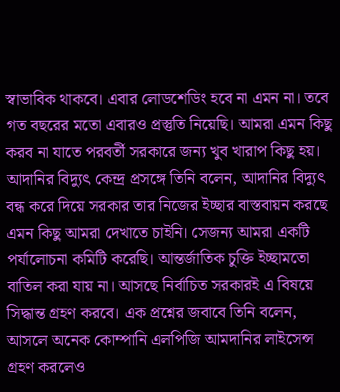স্বাভাবিক থাকবে। এবার লোডশেডিং হবে না এমন না। তবে গত বছরের মতো এবারও প্রস্তুতি নিয়েছি। আমরা এমন কিছু করব না যাতে পরবর্তী সরকারে জন্য খুব খারাপ কিছু হয়। আদানির বিদ্যুৎ কেন্দ্র প্রসঙ্গে তিনি বলেন, আদানির বিদ্যুৎ বন্ধ করে দিয়ে সরকার তার নিজের ইচ্ছার বাস্তবায়ন করছে এমন কিছু আমরা দেখাতে চাইনি। সেজন্য আমরা একটি পর্যালোচনা কমিটি করেছি। আন্তর্জাতিক চুক্তি ইচ্ছামতো বাতিল করা যায় না। আসছে নির্বাচিত সরকারই এ বিষয়ে সিদ্ধান্ত গ্রহণ করবে। এক প্রশ্নের জবাবে তিনি বলেন, আসলে অনেক কোম্পানি এলপিজি আমদানির লাইসেন্স গ্রহণ করলেও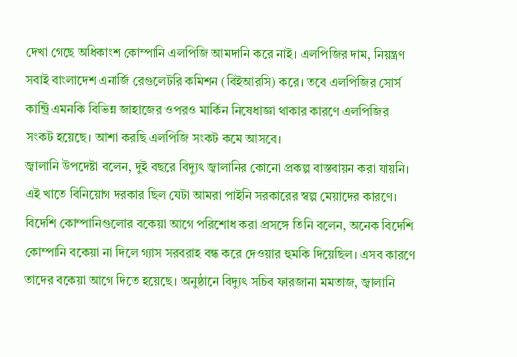দেখা গেছে অধিকাংশ কোম্পানি এলপিজি আমদানি করে নাই। এলপিজির দাম, নিয়ন্ত্রণ সবাই বাংলাদেশ এনার্জি রেগুলেটরি কমিশন (বিইআরসি) করে। তবে এলপিজির সোর্স কান্ট্রি এমনকি বিভিন্ন জাহাজের ওপরও মার্কিন নিষেধাজ্ঞা থাকার কারণে এলপিজির সংকট হয়েছে। আশা করছি এলপিজি সংকট কমে আসবে।
জ্বালানি উপদেষ্টা বলেন, দুই বছরে বিদ্যুৎ জ্বালানির কোনো প্রকল্প বাস্তবায়ন করা যায়নি। এই খাতে বিনিয়োগ দরকার ছিল যেটা আমরা পাইনি সরকারের স্বল্প মেয়াদের কারণে। বিদেশি কোম্পানিগুলোর বকেয়া আগে পরিশোধ করা প্রসঙ্গে তিনি বলেন, অনেক বিদেশি কোম্পানি বকেয়া না দিলে গ্যাস সরবরাহ বন্ধ করে দেওয়ার হুমকি দিয়েছিল। এসব কারণে তাদের বকেয়া আগে দিতে হয়েছে। অনুষ্ঠানে বিদ্যুৎ সচিব ফারজানা মমতাজ, জ্বালানি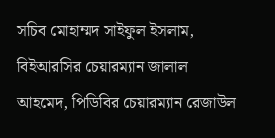সচিব মোহাম্মদ সাইফুল ইসলাম, বিইআরসির চেয়ারম্যান জালাল আহমেদ, পিডিবির চেয়ারম্যান রেজাউল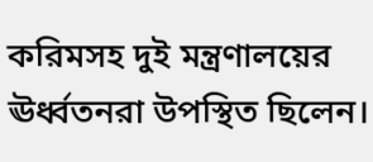করিমসহ দুই মন্ত্রণালয়ের ঊর্ধ্বতনরা উপস্থিত ছিলেন।